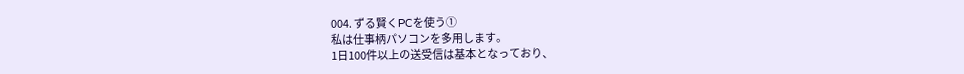004. ずる賢くPCを使う①
私は仕事柄パソコンを多用します。
1日100件以上の送受信は基本となっており、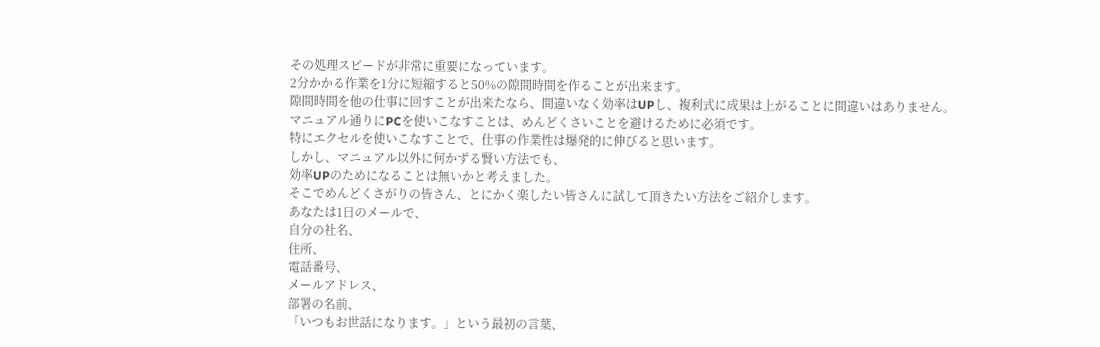その処理スピードが非常に重要になっています。
2分かかる作業を1分に短縮すると50%の隙間時間を作ることが出来ます。
隙間時間を他の仕事に回すことが出来たなら、間違いなく効率はUPし、複利式に成果は上がることに間違いはありません。
マニュアル通りにPCを使いこなすことは、めんどくさいことを避けるために必須です。
特にエクセルを使いこなすことで、仕事の作業性は爆発的に伸びると思います。
しかし、マニュアル以外に何かずる賢い方法でも、
効率UPのためになることは無いかと考えました。
そこでめんどくさがりの皆さん、とにかく楽したい皆さんに試して頂きたい方法をご紹介します。
あなたは1日のメールで、
自分の社名、
住所、
電話番号、
メールアドレス、
部署の名前、
「いつもお世話になります。」という最初の言葉、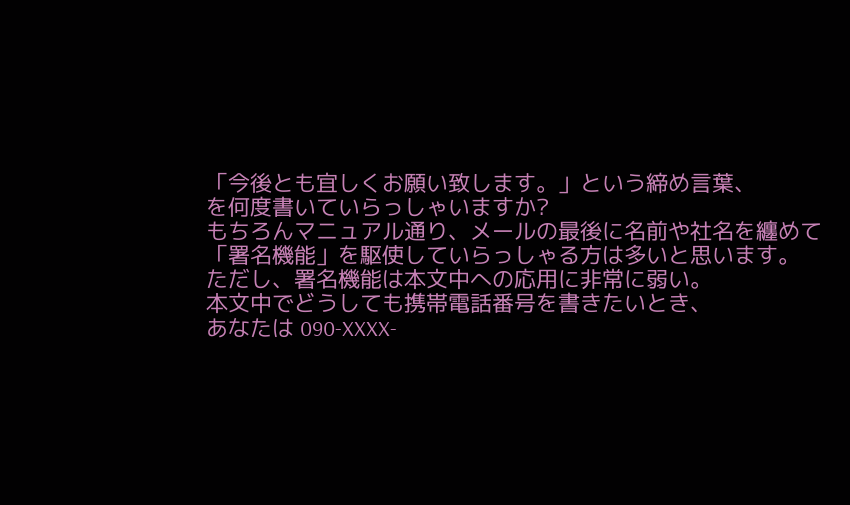「今後とも宜しくお願い致します。」という締め言葉、
を何度書いていらっしゃいますか?
もちろんマニュアル通り、メールの最後に名前や社名を纏めて
「署名機能」を駆使していらっしゃる方は多いと思います。
ただし、署名機能は本文中への応用に非常に弱い。
本文中でどうしても携帯電話番号を書きたいとき、
あなたは 090-XXXX-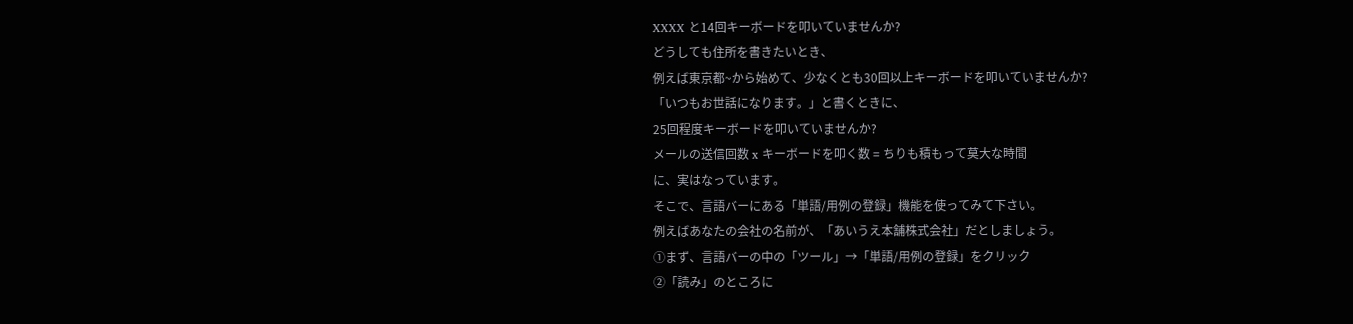XXXX と14回キーボードを叩いていませんか?
どうしても住所を書きたいとき、
例えば東京都~から始めて、少なくとも30回以上キーボードを叩いていませんか?
「いつもお世話になります。」と書くときに、
25回程度キーボードを叩いていませんか?
メールの送信回数 x キーボードを叩く数 = ちりも積もって莫大な時間
に、実はなっています。
そこで、言語バーにある「単語/用例の登録」機能を使ってみて下さい。
例えばあなたの会社の名前が、「あいうえ本舗株式会社」だとしましょう。
①まず、言語バーの中の「ツール」→「単語/用例の登録」をクリック
②「読み」のところに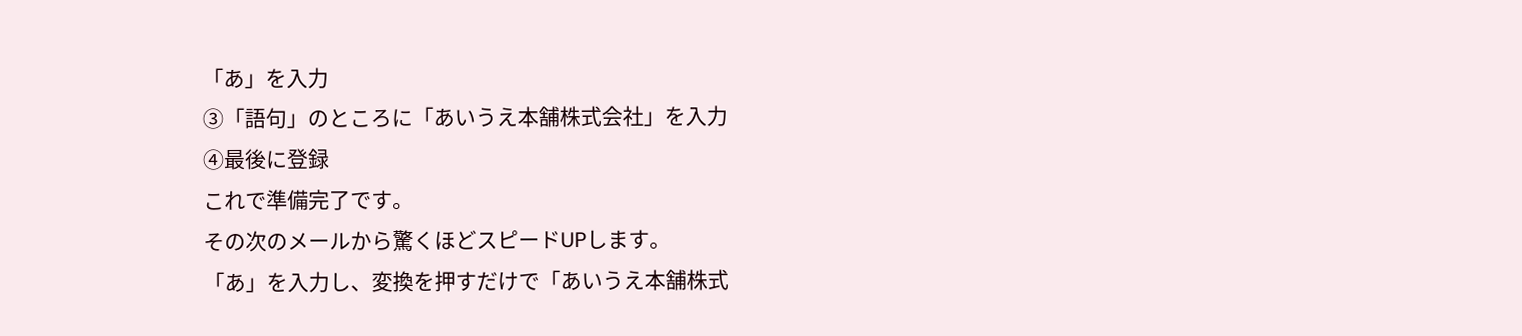「あ」を入力
③「語句」のところに「あいうえ本舗株式会社」を入力
④最後に登録
これで準備完了です。
その次のメールから驚くほどスピードUPします。
「あ」を入力し、変換を押すだけで「あいうえ本舗株式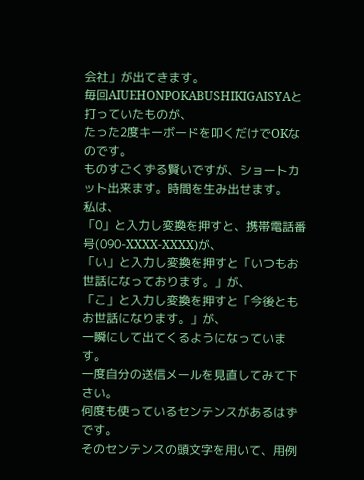会社」が出てきます。
毎回AIUEHONPOKABUSHIKIGAISYAと打っていたものが、
たった2度キーボードを叩くだけでOKなのです。
ものすごくずる賢いですが、ショートカット出来ます。時間を生み出せます。
私は、
「0」と入力し変換を押すと、携帯電話番号(090-XXXX-XXXX)が、
「い」と入力し変換を押すと「いつもお世話になっております。」が、
「こ」と入力し変換を押すと「今後ともお世話になります。」が、
一瞬にして出てくるようになっています。
一度自分の送信メールを見直してみて下さい。
何度も使っているセンテンスがあるはずです。
そのセンテンスの頭文字を用いて、用例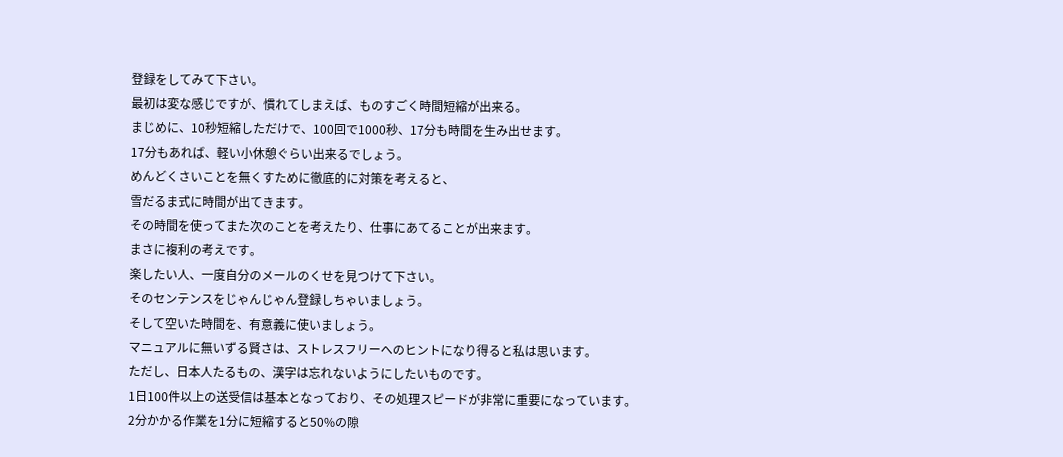登録をしてみて下さい。
最初は変な感じですが、慣れてしまえば、ものすごく時間短縮が出来る。
まじめに、10秒短縮しただけで、100回で1000秒、17分も時間を生み出せます。
17分もあれば、軽い小休憩ぐらい出来るでしょう。
めんどくさいことを無くすために徹底的に対策を考えると、
雪だるま式に時間が出てきます。
その時間を使ってまた次のことを考えたり、仕事にあてることが出来ます。
まさに複利の考えです。
楽したい人、一度自分のメールのくせを見つけて下さい。
そのセンテンスをじゃんじゃん登録しちゃいましょう。
そして空いた時間を、有意義に使いましょう。
マニュアルに無いずる賢さは、ストレスフリーへのヒントになり得ると私は思います。
ただし、日本人たるもの、漢字は忘れないようにしたいものです。
1日100件以上の送受信は基本となっており、その処理スピードが非常に重要になっています。
2分かかる作業を1分に短縮すると50%の隙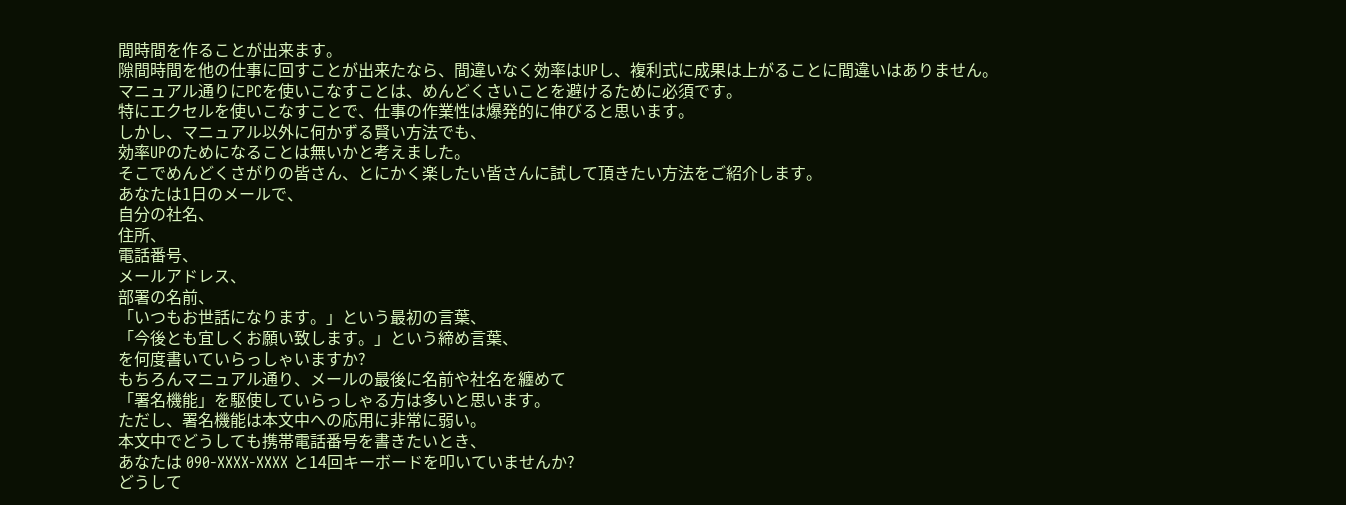間時間を作ることが出来ます。
隙間時間を他の仕事に回すことが出来たなら、間違いなく効率はUPし、複利式に成果は上がることに間違いはありません。
マニュアル通りにPCを使いこなすことは、めんどくさいことを避けるために必須です。
特にエクセルを使いこなすことで、仕事の作業性は爆発的に伸びると思います。
しかし、マニュアル以外に何かずる賢い方法でも、
効率UPのためになることは無いかと考えました。
そこでめんどくさがりの皆さん、とにかく楽したい皆さんに試して頂きたい方法をご紹介します。
あなたは1日のメールで、
自分の社名、
住所、
電話番号、
メールアドレス、
部署の名前、
「いつもお世話になります。」という最初の言葉、
「今後とも宜しくお願い致します。」という締め言葉、
を何度書いていらっしゃいますか?
もちろんマニュアル通り、メールの最後に名前や社名を纏めて
「署名機能」を駆使していらっしゃる方は多いと思います。
ただし、署名機能は本文中への応用に非常に弱い。
本文中でどうしても携帯電話番号を書きたいとき、
あなたは 090-XXXX-XXXX と14回キーボードを叩いていませんか?
どうして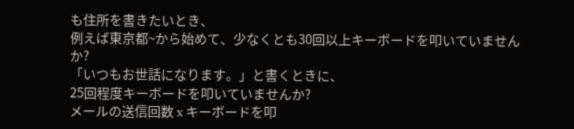も住所を書きたいとき、
例えば東京都~から始めて、少なくとも30回以上キーボードを叩いていませんか?
「いつもお世話になります。」と書くときに、
25回程度キーボードを叩いていませんか?
メールの送信回数 x キーボードを叩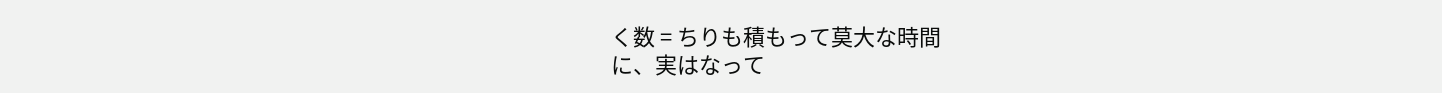く数 = ちりも積もって莫大な時間
に、実はなって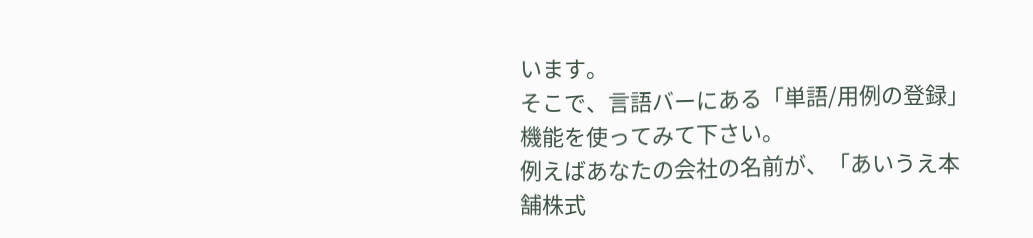います。
そこで、言語バーにある「単語/用例の登録」機能を使ってみて下さい。
例えばあなたの会社の名前が、「あいうえ本舗株式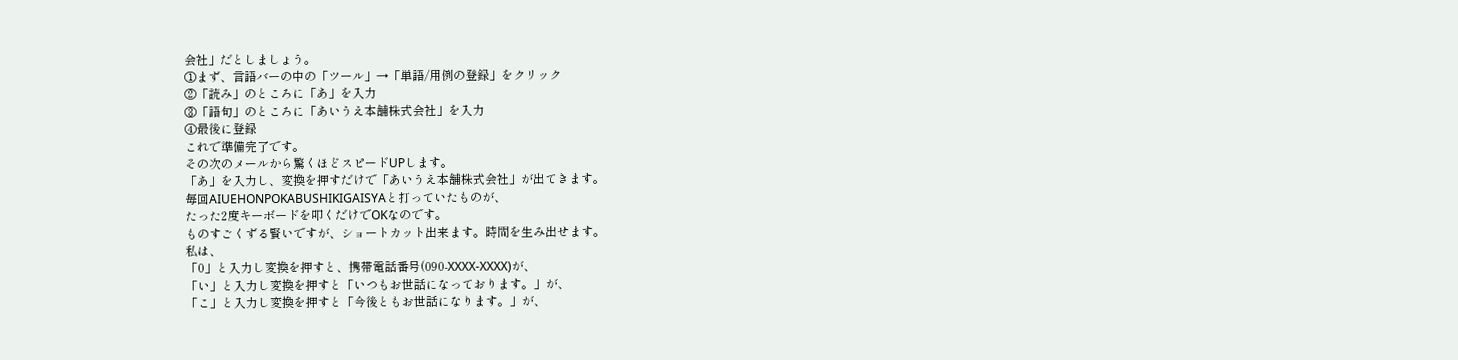会社」だとしましょう。
①まず、言語バーの中の「ツール」→「単語/用例の登録」をクリック
②「読み」のところに「あ」を入力
③「語句」のところに「あいうえ本舗株式会社」を入力
④最後に登録
これで準備完了です。
その次のメールから驚くほどスピードUPします。
「あ」を入力し、変換を押すだけで「あいうえ本舗株式会社」が出てきます。
毎回AIUEHONPOKABUSHIKIGAISYAと打っていたものが、
たった2度キーボードを叩くだけでOKなのです。
ものすごくずる賢いですが、ショートカット出来ます。時間を生み出せます。
私は、
「0」と入力し変換を押すと、携帯電話番号(090-XXXX-XXXX)が、
「い」と入力し変換を押すと「いつもお世話になっております。」が、
「こ」と入力し変換を押すと「今後ともお世話になります。」が、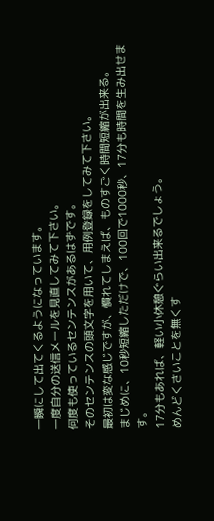一瞬にして出てくるようになっています。
一度自分の送信メールを見直してみて下さい。
何度も使っているセンテンスがあるはずです。
そのセンテンスの頭文字を用いて、用例登録をしてみて下さい。
最初は変な感じですが、慣れてしまえば、ものすごく時間短縮が出来る。
まじめに、10秒短縮しただけで、100回で1000秒、17分も時間を生み出せます。
17分もあれば、軽い小休憩ぐらい出来るでしょう。
めんどくさいことを無くす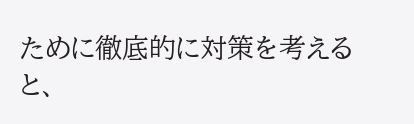ために徹底的に対策を考えると、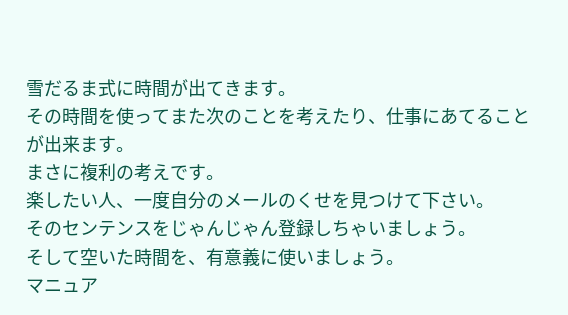雪だるま式に時間が出てきます。
その時間を使ってまた次のことを考えたり、仕事にあてることが出来ます。
まさに複利の考えです。
楽したい人、一度自分のメールのくせを見つけて下さい。
そのセンテンスをじゃんじゃん登録しちゃいましょう。
そして空いた時間を、有意義に使いましょう。
マニュア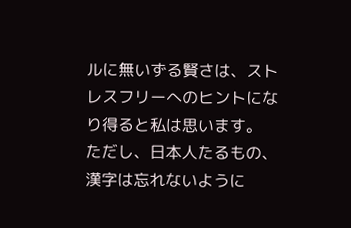ルに無いずる賢さは、ストレスフリーへのヒントになり得ると私は思います。
ただし、日本人たるもの、漢字は忘れないように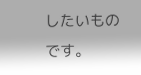したいものです。